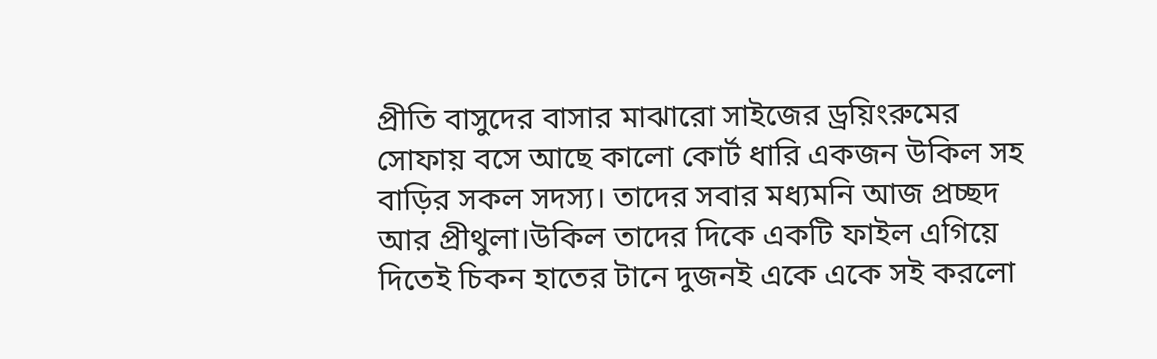প্রীতি বাসুদের বাসার মাঝারো সাইজের ড্রয়িংরুমের সোফায় বসে আছে কালো কোর্ট ধারি একজন উকিল সহ বাড়ির সকল সদস্য। তাদের সবার মধ্যমনি আজ প্রচ্ছদ আর প্রীথুলা।উকিল তাদের দিকে একটি ফাইল এগিয়ে দিতেই চিকন হাতের টানে দুজনই একে একে সই করলো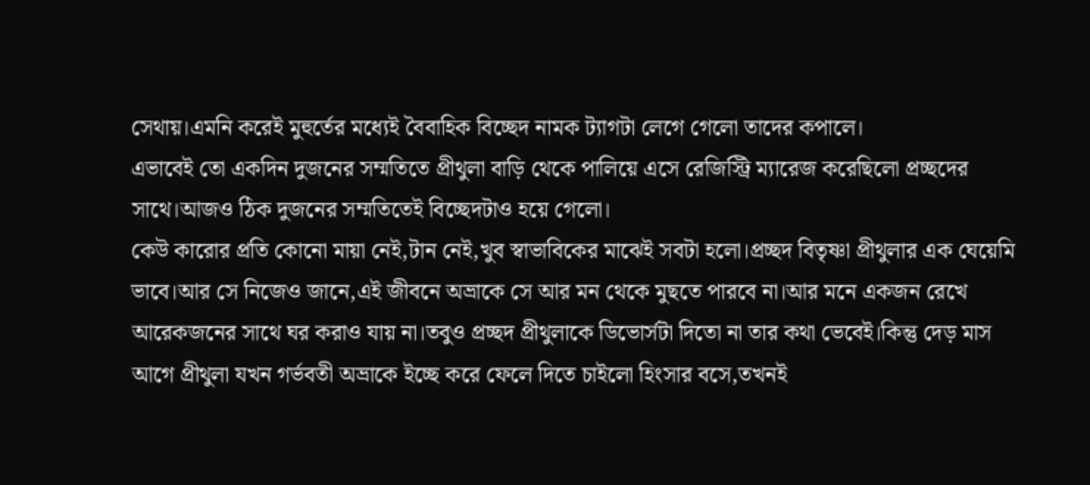সেথায়।এমনি করেই মুহুর্তের মধ্যেই বৈবাহিক বিচ্ছেদ নামক ট্যাগটা লেগে গেলো তাদের কপালে।
এভাবেই তো একদিন দুজনের সম্মতিতে প্রীথুলা বাড়ি থেকে পালিয়ে এসে রেজিস্ট্রি ম্যারেজ করেছিলো প্রচ্ছদের সাথে।আজও ঠিক দুজনের সম্মতিতেই বিচ্ছেদটাও হয়ে গেলো।
কেউ কারোর প্রতি কোনো মায়া নেই,টান নেই,খুব স্বাভাবিকের মাঝেই সবটা হলো।প্রচ্ছদ বিতৃষ্ণা প্রীথুলার এক ঘেয়েমি ভাবে।আর সে নিজেও জানে,এই জীবনে অভ্রাকে সে আর মন থেকে মুছতে পারবে না।আর মনে একজন রেখে আরেকজনের সাথে ঘর করাও যায় না।তবুও প্রচ্ছদ প্রীথুলাকে ডিভোর্সটা দিতো না তার কথা ভেবেই।কিন্তু দেড় মাস আগে প্রীথুলা যখন গর্ভবতী অভ্রাকে ইচ্ছে করে ফেলে দিতে চাইলো হিংসার বসে,তখনই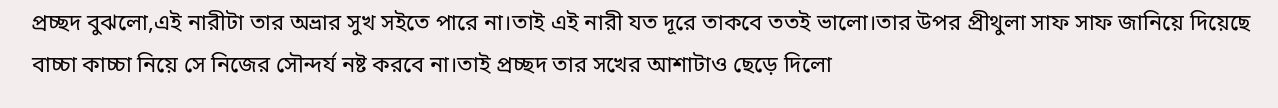প্রচ্ছদ বুঝলো,এই নারীটা তার অভ্রার সুখ সইতে পারে না।তাই এই নারী যত দূরে তাকবে ততই ভালো।তার উপর প্রীথুলা সাফ সাফ জানিয়ে দিয়েছে বাচ্চা কাচ্চা নিয়ে সে নিজের সৌন্দর্য নষ্ট করবে না।তাই প্রচ্ছদ তার সখের আশাটাও ছেড়ে দিলো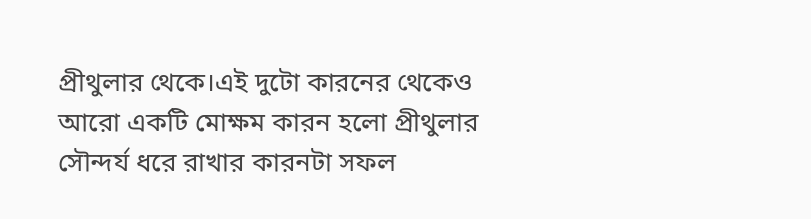প্রীথুলার থেকে।এই দুটো কারনের থেকেও আরো একটি মোক্ষম কারন হলো প্রীথুলার সৌন্দর্য ধরে রাখার কারনটা সফল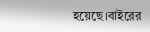হয়েছে।বাইরের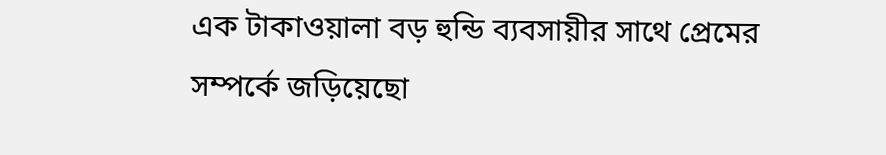এক টাকাওয়ালা বড় হুন্ডি ব্যবসায়ীর সাথে প্রেমের সম্পর্কে জড়িয়েছো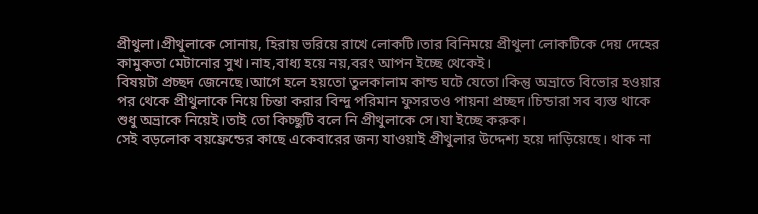প্রীথুলা।প্রীথুলাকে সোনায়, হিরায় ভরিয়ে রাখে লোকটি।তার বিনিময়ে প্রীথুলা লোকটিকে দেয় দেহের কামুকতা মেটানোর সুখ।নাহ,বাধ্য হয়ে নয়,বরং আপন ইচ্ছে থেকেই।
বিষয়টা প্রচ্ছদ জেনেছে।আগে হলে হয়তো তুলকালাম কান্ড ঘটে যেতো।কিন্তু অভ্রাতে বিভোর হওয়ার পর থেকে প্রীথুলাকে নিয়ে চিন্তা করার বিন্দু পরিমান ফুসরতও পায়না প্রচ্ছদ।চিন্ডারা সব ব্যস্ত থাকে শুধু অভ্রাকে নিয়েই।তাই তো কিচ্ছুটি বলে নি প্রীথুলাকে সে।যা ইচ্ছে করুক।
সেই বড়লোক বয়ফ্রেন্ডের কাছে একেবারের জন্য যাওয়াই প্রীথুলার উদ্দেশ্য হয়ে দাড়িয়েছে। থাক না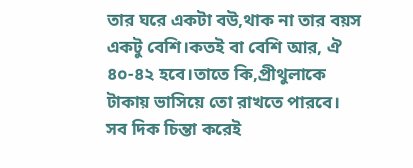তার ঘরে একটা বউ,থাক না তার বয়স একটু বেশি।কতই বা বেশি আর, ঐ ৪০-৪২ হবে।তাতে কি,প্রীথুলাকে টাকায় ভাসিয়ে তো রাখতে পারবে।
সব দিক চিন্তা করেই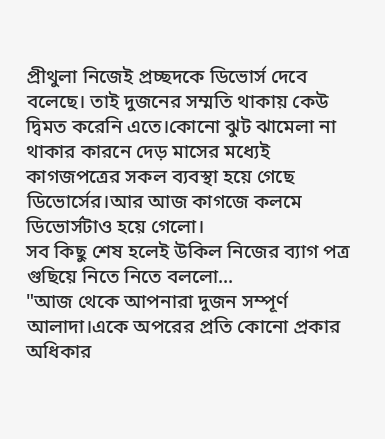প্রীথুলা নিজেই প্রচ্ছদকে ডিভোর্স দেবে বলেছে। তাই দুজনের সম্মতি থাকায় কেউ দ্বিমত করেনি এতে।কোনো ঝুট ঝামেলা না থাকার কারনে দেড় মাসের মধ্যেই কাগজপত্রের সকল ব্যবস্থা হয়ে গেছে ডিভোর্সের।আর আজ কাগজে কলমে ডিভোর্সটাও হয়ে গেলো।
সব কিছু শেষ হলেই উকিল নিজের ব্যাগ পত্র গুছিয়ে নিতে নিতে বললো...
"আজ থেকে আপনারা দুজন সম্পূর্ণ আলাদা।একে অপরের প্রতি কোনো প্রকার অধিকার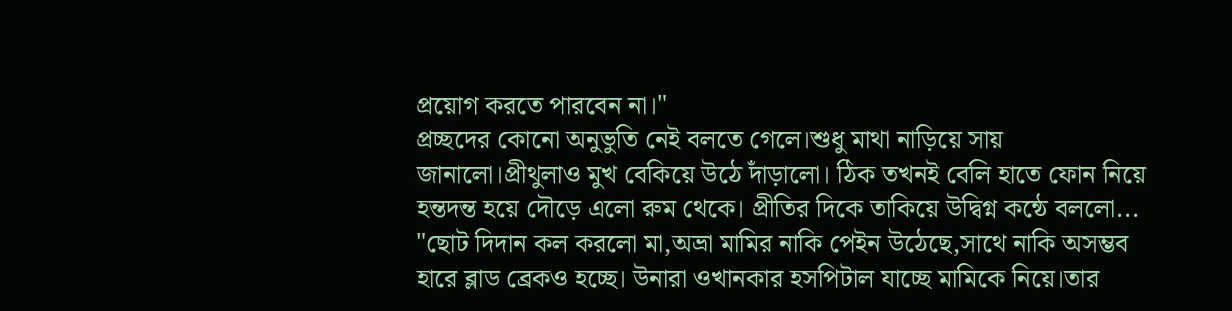প্রয়োগ করতে পারবেন না।"
প্রচ্ছদের কোনো অনুভুতি নেই বলতে গেলে।শুধু মাথা নাড়িয়ে সায় জানালো।প্রীথুলাও মুখ বেকিয়ে উঠে দাঁড়ালো। ঠিক তখনই বেলি হাতে ফোন নিয়ে হন্তদন্ত হয়ে দৌড়ে এলো রুম থেকে। প্রীতির দিকে তাকিয়ে উদ্বিগ্ন কন্ঠে বললো...
"ছোট দিদান কল করলো মা,অভ্রা মামির নাকি পেইন উঠেছে,সাথে নাকি অসম্ভব হারে ব্লাড ব্রেকও হচ্ছে। উনারা ওখানকার হসপিটাল যাচ্ছে মামিকে নিয়ে।তার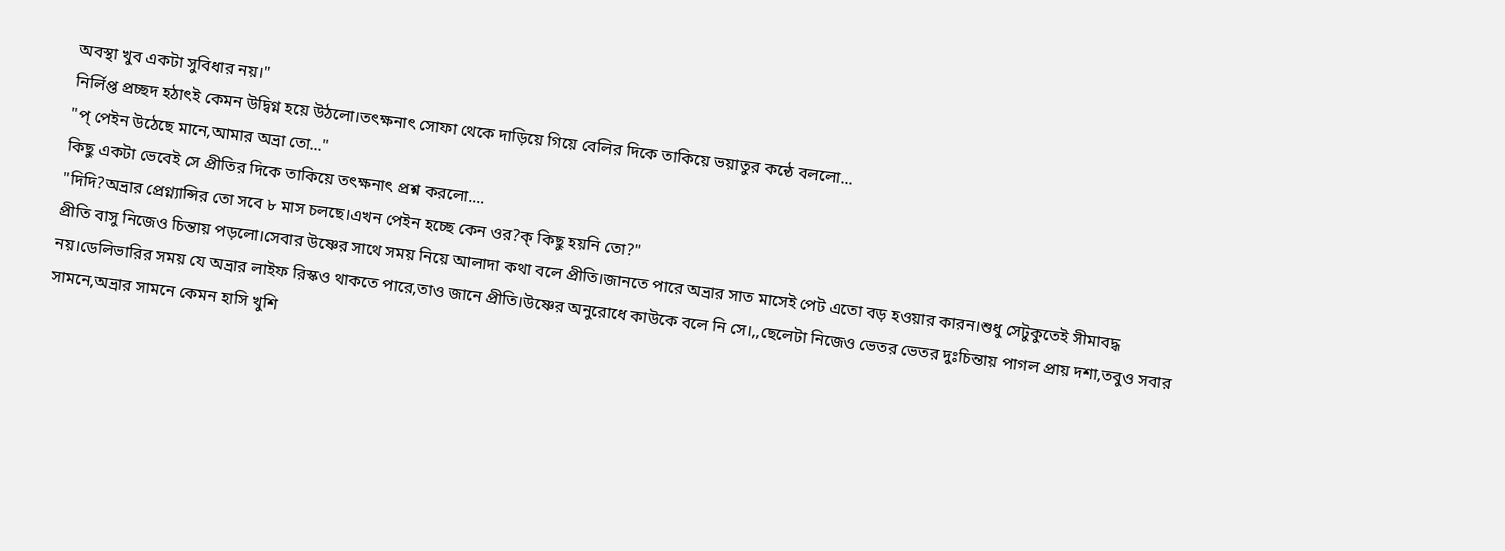অবস্থা খুব একটা সুবিধার নয়।"
নির্লিপ্ত প্রচ্ছদ হঠাৎই কেমন উদ্বিগ্ন হয়ে উঠলো।তৎক্ষনাৎ সোফা থেকে দাড়িয়ে গিয়ে বেলির দিকে তাকিয়ে ভয়াতুর কন্ঠে বললো...
"প্ পেইন উঠেছে মানে,আমার অভ্রা তো..."
কিছু একটা ভেবেই সে প্রীতির দিকে তাকিয়ে তৎক্ষনাৎ প্রশ্ন করলো....
"দিদি?অভ্রার প্রেগ্ন্যান্সির তো সবে ৮ মাস চলছে।এখন পেইন হচ্ছে কেন ওর?ক্ কিছু হয়নি তো?"
প্রীতি বাসু নিজেও চিন্তায় পড়লো।সেবার উষ্ণের সাথে সময় নিয়ে আলাদা কথা বলে প্রীতি।জানতে পারে অভ্রার সাত মাসেই পেট এতো বড় হওয়ার কারন।শুধু সেটুকুতেই সীমাবদ্ধ নয়।ডেলিভারির সময় যে অভ্রার লাইফ রিস্কও থাকতে পারে,তাও জানে প্রীতি।উষ্ণের অনুরোধে কাউকে বলে নি সে।,,ছেলেটা নিজেও ভেতর ভেতর দুঃচিন্তায় পাগল প্রায় দশা,তবুও সবার সামনে,অভ্রার সামনে কেমন হাসি খুশি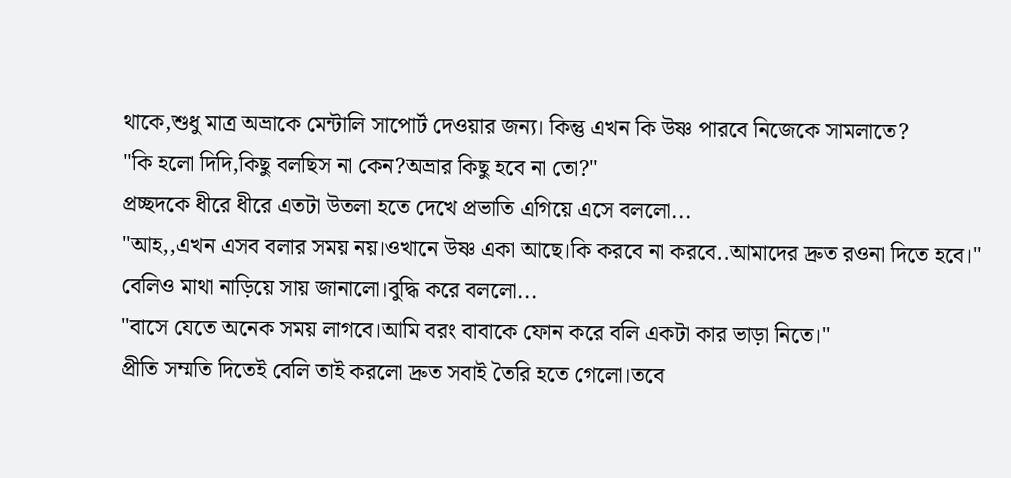থাকে,শুধু মাত্র অভ্রাকে মেন্টালি সাপোর্ট দেওয়ার জন্য। কিন্তু এখন কি উষ্ণ পারবে নিজেকে সামলাতে?
"কি হলো দিদি,কিছু বলছিস না কেন?অভ্রার কিছু হবে না তো?"
প্রচ্ছদকে ধীরে ধীরে এতটা উতলা হতে দেখে প্রভাতি এগিয়ে এসে বললো...
"আহ,,এখন এসব বলার সময় নয়।ওখানে উষ্ণ একা আছে।কি করবে না করবে..আমাদের দ্রুত রওনা দিতে হবে।"
বেলিও মাথা নাড়িয়ে সায় জানালো।বুদ্ধি করে বললো...
"বাসে যেতে অনেক সময় লাগবে।আমি বরং বাবাকে ফোন করে বলি একটা কার ভাড়া নিতে।"
প্রীতি সম্মতি দিতেই বেলি তাই করলো দ্রুত সবাই তৈরি হতে গেলো।তবে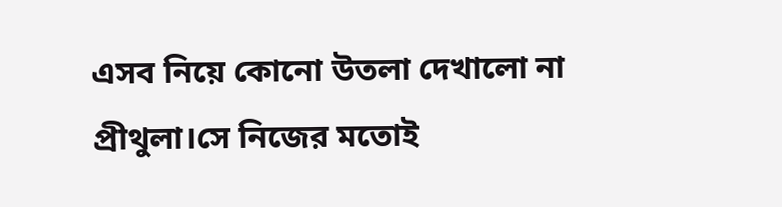এসব নিয়ে কোনো উতলা দেখালো না প্রীথুলা।সে নিজের মতোই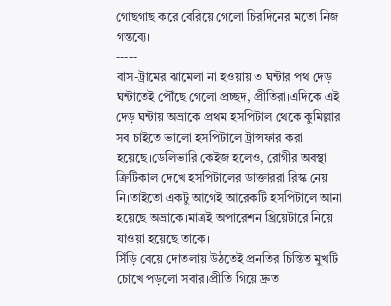গোছগাছ করে বেরিয়ে গেলো চিরদিনের মতো নিজ গন্তব্যে।
-----
বাস-ট্রামের ঝামেলা না হওয়ায় ৩ ঘন্টার পথ দেড় ঘন্টাতেই পৌঁছে গেলো প্রচ্ছদ, প্রীতিরা।এদিকে এই দেড় ঘন্টায় অভ্রাকে প্রথম হসপিটাল থেকে কুমিল্লার সব চাইতে ভালো হসপিটালে ট্রান্সফার করা হয়েছে।ডেলিভারি কেইজ হলেও, রোগীর অবস্থা ক্রিটিকাল দেখে হসপিটালের ডাক্তাররা রিস্ক নেয় নি।তাইতো একটু আগেই আরেকটি হসপিটালে আনা হয়েছে অভ্রাকে।মাত্রই অপারেশন থ্রিয়েটারে নিয়ে যাওয়া হয়েছে তাকে।
সিঁড়ি বেয়ে দোতলায় উঠতেই প্রনতির চিন্তিত মুখটি চোখে পড়লো সবার।প্রীতি গিয়ে দ্রুত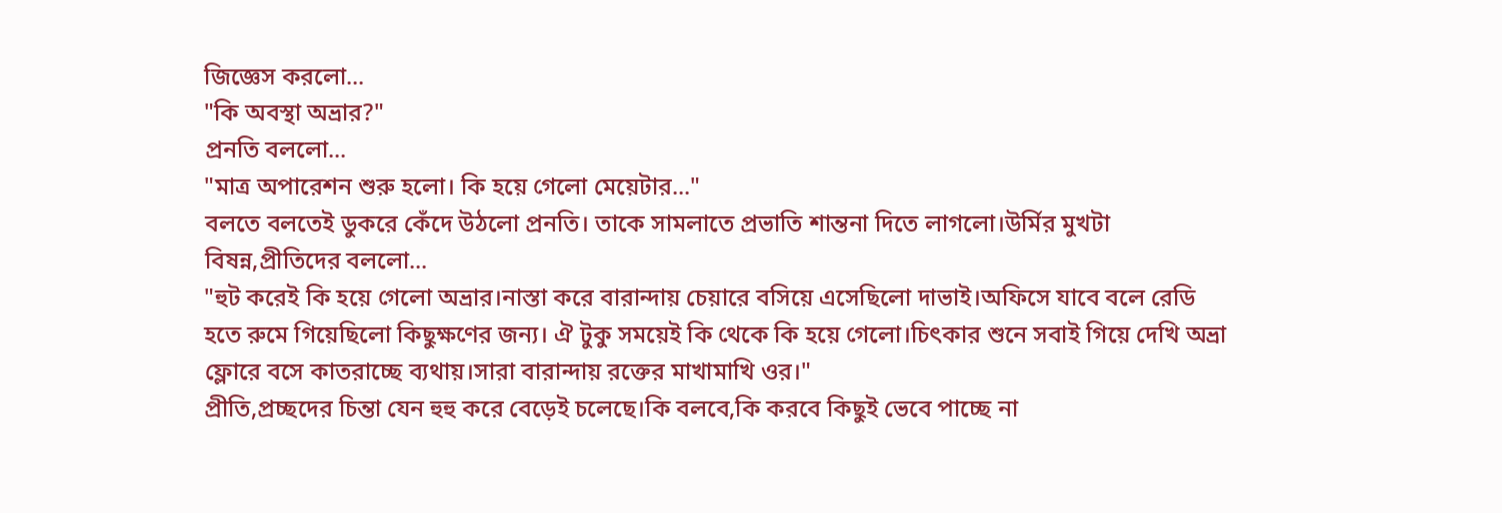জিজ্ঞেস করলো...
"কি অবস্থা অভ্রার?"
প্রনতি বললো...
"মাত্র অপারেশন শুরু হলো। কি হয়ে গেলো মেয়েটার..."
বলতে বলতেই ডুকরে কেঁদে উঠলো প্রনতি। তাকে সামলাতে প্রভাতি শান্তনা দিতে লাগলো।উর্মির মুখটা বিষন্ন,প্রীতিদের বললো...
"হুট করেই কি হয়ে গেলো অভ্রার।নাস্তা করে বারান্দায় চেয়ারে বসিয়ে এসেছিলো দাভাই।অফিসে যাবে বলে রেডি হতে রুমে গিয়েছিলো কিছুক্ষণের জন্য। ঐ টুকু সময়েই কি থেকে কি হয়ে গেলো।চিৎকার শুনে সবাই গিয়ে দেখি অভ্রা ফ্লোরে বসে কাতরাচ্ছে ব্যথায়।সারা বারান্দায় রক্তের মাখামাখি ওর।"
প্রীতি,প্রচ্ছদের চিন্তা যেন হুহু করে বেড়েই চলেছে।কি বলবে,কি করবে কিছুই ভেবে পাচ্ছে না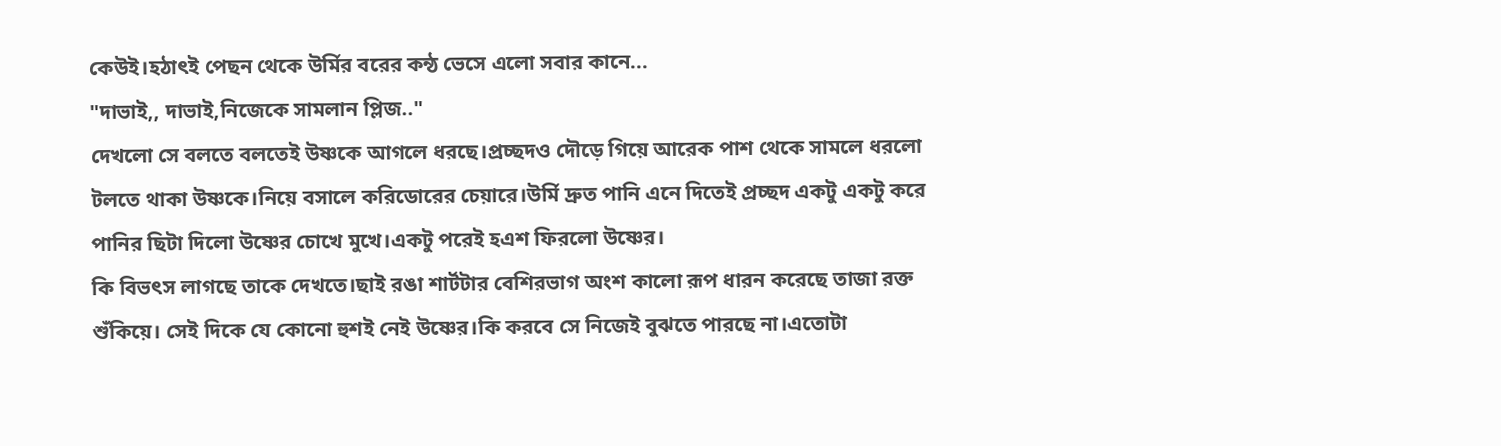কেউই।হঠাৎই পেছন থেকে উর্মির বরের কন্ঠ ভেসে এলো সবার কানে...
"দাভাই,, দাভাই,নিজেকে সামলান প্লিজ.."
দেখলো সে বলতে বলতেই উষ্ণকে আগলে ধরছে।প্রচ্ছদও দৌড়ে গিয়ে আরেক পাশ থেকে সামলে ধরলো টলতে থাকা উষ্ণকে।নিয়ে বসালে করিডোরের চেয়ারে।উর্মি দ্রুত পানি এনে দিতেই প্রচ্ছদ একটু একটু করে পানির ছিটা দিলো উষ্ণের চোখে মুখে।একটু পরেই হএশ ফিরলো উষ্ণের।
কি বিভৎস লাগছে তাকে দেখতে।ছাই রঙা শার্টটার বেশিরভাগ অংশ কালো রূপ ধারন করেছে তাজা রক্ত শুঁকিয়ে। সেই দিকে যে কোনো হুশই নেই উষ্ণের।কি করবে সে নিজেই বুঝতে পারছে না।এতোটা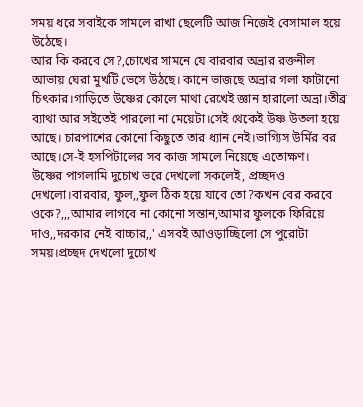সময় ধরে সবাইকে সামলে রাখা ছেলেটি আজ নিজেই বেসামাল হয়ে উঠেছে।
আর কি করবে সে?,চোখের সামনে যে বারবার অভ্রার রক্তনীল আভায় ঘেরা মুখটি ভেসে উঠছে। কানে ভাজছে অভ্রার গলা ফাটানো চিৎকার।গাড়িতে উষ্ণের কোলে মাথা রেখেই জ্ঞান হারালো অভ্রা।তীব্র ব্যাথা আর সইতেই পারলো না মেয়েটা।সেই থেকেই উষ্ণ উতলা হয়ে আছে। চারপাশের কোনো কিছুতে তার ধ্যান নেই।ভাগ্যিস উর্মির বর আছে।সে-ই হসপিটালের সব কাজ সামলে নিয়েছে এতোক্ষণ।
উষ্ণের পাগলামি দুচোখ ভরে দেখলো সকলেই, প্রচ্ছদও দেখলো।বারবার, ফুল,,ফুল ঠিক হয়ে যাবে তো?কখন বের করবে ওকে?,,,আমার লাগবে না কোনো সন্তান,আমার ফুলকে ফিরিয়ে দাও,,দরকার নেই বাচ্চার,,' এসবই আওড়াচ্ছিলো সে পুরোটা সময়।প্রচ্ছদ দেখলো দুচোখ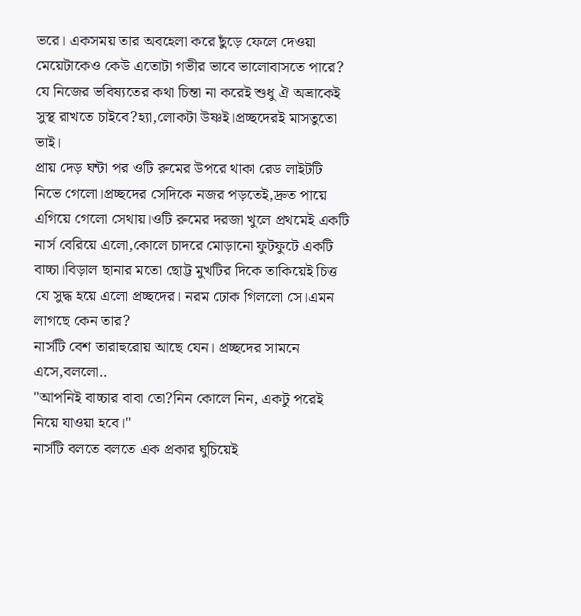ভরে। একসময় তার অবহেলা করে ছুঁড়ে ফেলে দেওয়া মেয়েটাকেও কেউ এতোটা গভীর ভাবে ভালোবাসতে পারে?
যে নিজের ভবিষ্যতের কথা চিন্তা না করেই শুধু ঐ অভ্রাকেই সুস্থ রাখতে চাইবে?হ্যা,লোকটা উষ্ণই।প্রচ্ছদেরই মাসতুতো ভাই।
প্রায় দেড় ঘন্টা পর ওটি রুমের উপরে থাকা রেড লাইটটি নিভে গেলো।প্রচ্ছদের সেদিকে নজর পড়তেই,দ্রুত পায়ে এগিয়ে গেলো সেথায়।ওটি রুমের দরজা খুলে প্রথমেই একটি নার্স বেরিয়ে এলো,কোলে চাদরে মোড়ানো ফুটফুটে একটি বাচ্চা।বিড়াল ছানার মতো ছোট্ট মুখটির দিকে তাকিয়েই চিত্ত যে সুদ্ধ হয়ে এলো প্রচ্ছদের। নরম ঢোক গিললো সে।এমন লাগছে কেন তার?
নার্সটি বেশ তারাহুরোয় আছে যেন। প্রচ্ছদের সামনে এসে,বললো..
"আপনিই বাচ্চার বাবা তো?নিন কোলে নিন, একটু পরেই নিয়ে যাওয়া হবে।"
নার্সটি বলতে বলতে এক প্রকার ঘুচিয়েই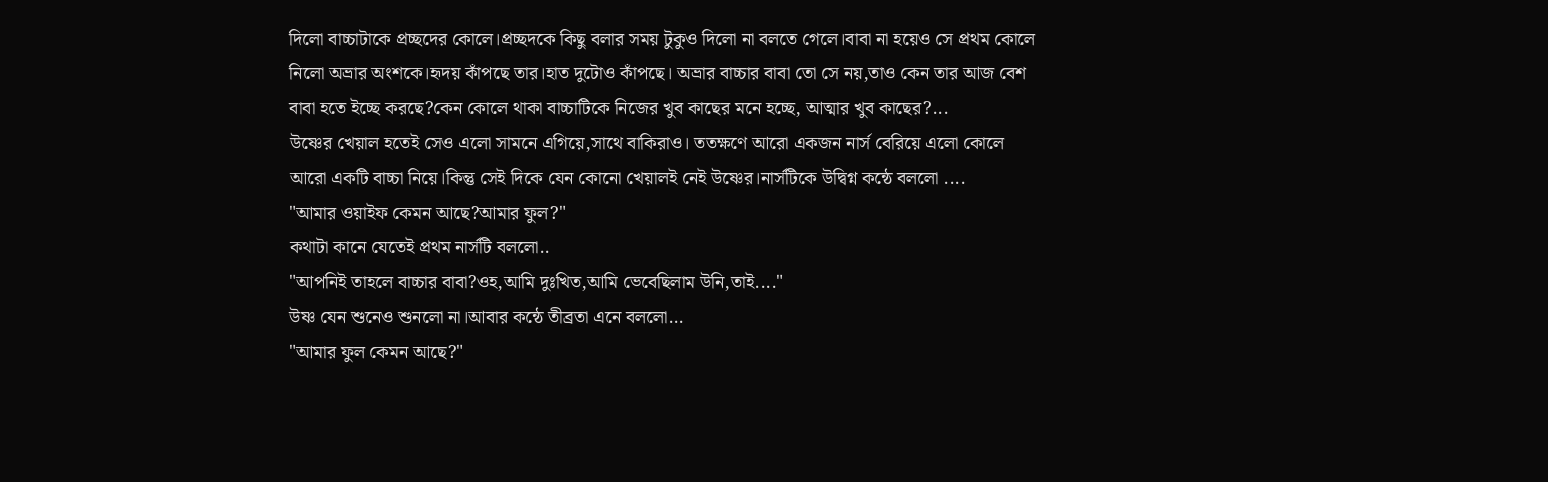দিলো বাচ্চাটাকে প্রচ্ছদের কোলে।প্রচ্ছদকে কিছু বলার সময় টুকুও দিলো না বলতে গেলে।বাবা না হয়েও সে প্রথম কোলে নিলো অভ্রার অংশকে।হৃদয় কাঁপছে তার।হাত দুটোও কাঁপছে। অভ্রার বাচ্চার বাবা তো সে নয়,তাও কেন তার আজ বেশ বাবা হতে ইচ্ছে করছে?কেন কোলে থাকা বাচ্চাটিকে নিজের খুব কাছের মনে হচ্ছে, আত্মার খুব কাছের?...
উষ্ণের খেয়াল হতেই সেও এলো সামনে এগিয়ে,সাথে বাকিরাও। ততক্ষণে আরো একজন নার্স বেরিয়ে এলো কোলে আরো একটি বাচ্চা নিয়ে।কিন্তু সেই দিকে যেন কোনো খেয়ালই নেই উষ্ণের।নার্সটিকে উদ্বিগ্ন কন্ঠে বললো ....
"আমার ওয়াইফ কেমন আছে?আমার ফুল?"
কথাটা কানে যেতেই প্রথম নার্সটি বললো..
"আপনিই তাহলে বাচ্চার বাবা?ওহ,আমি দুঃখিত,আমি ভেবেছিলাম উনি,তাই...."
উষ্ণ যেন শুনেও শুনলো না।আবার কন্ঠে তীব্রতা এনে বললো...
"আমার ফুল কেমন আছে?"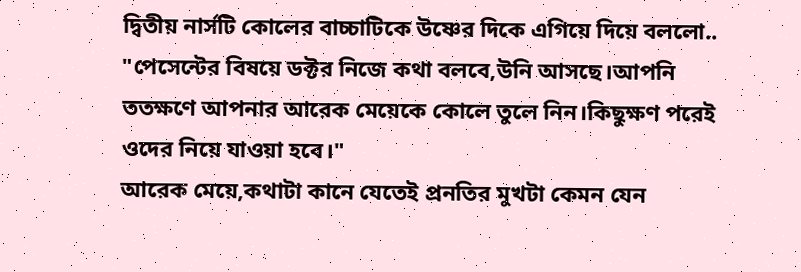দ্বিতীয় নার্সটি কোলের বাচ্চাটিকে উষ্ণের দিকে এগিয়ে দিয়ে বললো..
"পেসেন্টের বিষয়ে ডক্টর নিজে কথা বলবে,উনি আসছে।আপনি ততক্ষণে আপনার আরেক মেয়েকে কোলে তুলে নিন।কিছুক্ষণ পরেই ওদের নিয়ে যাওয়া হবে।"
আরেক মেয়ে,কথাটা কানে যেতেই প্রনতির মুখটা কেমন যেন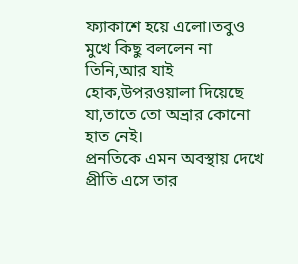ফ্যাকাশে হয়ে এলো।তবুও মুখে কিছু বললেন না তিনি,আর যাই হোক,উপরওয়ালা দিয়েছে যা,তাতে তো অভ্রার কোনো হাত নেই।
প্রনতিকে এমন অবস্থায় দেখে প্রীতি এসে তার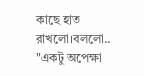কাছে হাত রাখলো।বললো..
"একটু অপেক্ষা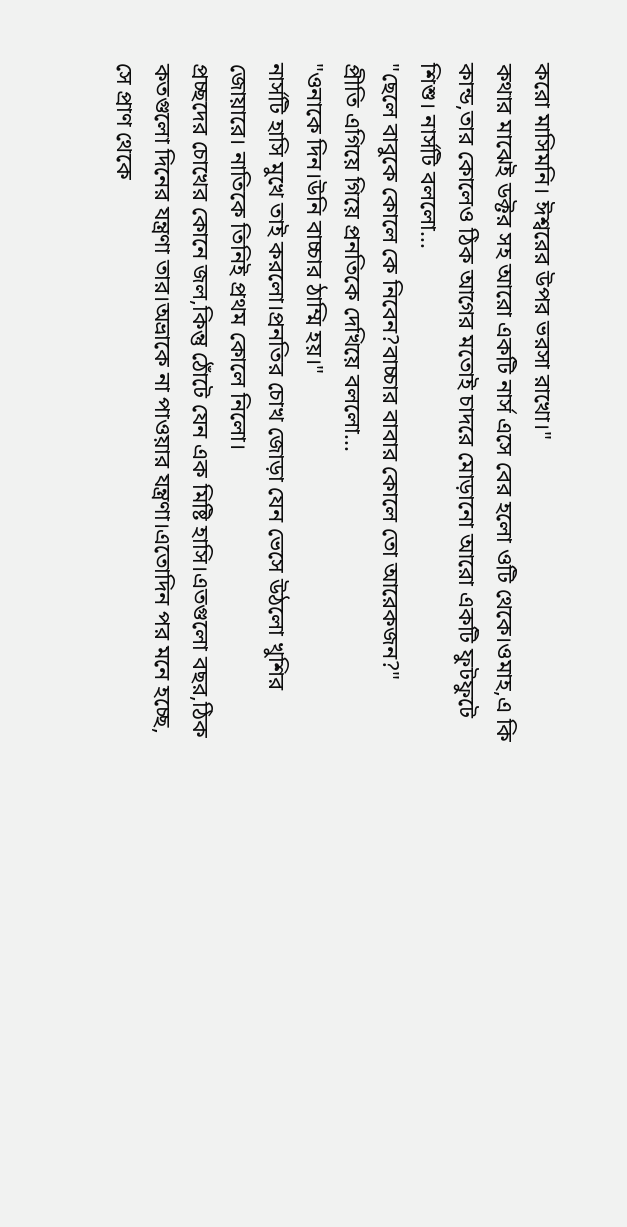করো মাসিমনি। ঈশ্বরের উপর ভরসা রাখো।"
কথার মাঝেই ডক্টর সহ আরো একটি নার্স এসে বের হলো ওটি থেকে।ওমাহ,এ কি কান্ড,তার কোলেও ঠিক আগের মতোই চাদরে মোড়ানো আরো একটি ফুটফুটে শিশু। নার্সটি বললো...
"ছেলে বাবুকে কোলে কে নিবেন?বাচ্চার বাবার কোলে তো আরেকজন?"
প্রীতি এগিয়ে গিয়ে প্রনতিকে দেখিয়ে বললো...
"ওনাকে দিন।উনি বাচ্চার ঠাম্মি হয়।"
নার্সটি হাসি মুখে তাই করলো।প্রনতির চোখ জোড়া যেন ভেসে উঠলো খুশির জোয়ারে। নাতিকে তিনিই প্রথম কোলে নিলো।
প্রচ্ছদের চোখের কোনে জল,কিন্তু ঠোঁটে যেন এক মিষ্টি হাসি।এতগুলো বছর,ঠিক কতগুলো দিনের যন্ত্রণা তার।অভ্রাকে না পাওয়ার যন্ত্রণা।এতোদিন পর মনে হচ্ছে, সে প্রাণ থেকে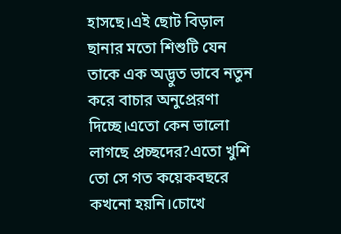হাসছে।এই ছোট বিড়াল ছানার মতো শিশুটি যেন তাকে এক অদ্ভুত ভাবে নতুন করে বাচার অনুপ্রেরণা দিচ্ছে।এতো কেন ভালো লাগছে প্রচ্ছদের?এতো খুশি তো সে গত কয়েকবছরে কখনো হয়নি।চোখে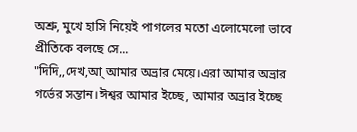অশ্রু, মুখে হাসি নিয়েই পাগলের মতো এলোমেলো ভাবে প্রীতিকে বলছে সে...
"দিদি,,দেখ,আ্ আমার অভ্রার মেয়ে।এরা আমার অভ্রার গর্ভের সন্তান।ঈশ্বর আমার ইচ্ছে, আমার অভ্রার ইচ্ছে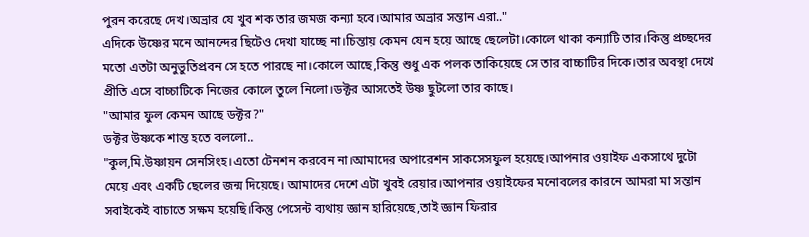পুরন করেছে দেখ।অভ্রার যে খুব শক তার জমজ কন্যা হবে।আমার অভ্রার সন্তান এরা.."
এদিকে উষ্ণের মনে আনন্দের ছিটেও দেখা যাচ্ছে না।চিন্তায় কেমন যেন হয়ে আছে ছেলেটা।কোলে থাকা কন্যাটি তার।কিন্তু প্রচ্ছদের মতো এতটা অনুভুতিপ্রবন সে হতে পারছে না।কোলে আছে,কিন্তু শুধু এক পলক তাকিয়েছে সে তার বাচ্চাটির দিকে।তার অবস্থা দেখে প্রীতি এসে বাচ্চাটিকে নিজের কোলে তুলে নিলো।ডক্টর আসতেই উষ্ণ ছুটলো তার কাছে।
"আমার ফুল কেমন আছে ডক্টর?"
ডক্টর উষ্ণকে শান্ত হতে বললো..
"কুল,মি.উষ্ণায়ন সেনসিংহ।এতো টেনশন করবেন না।আমাদের অপারেশন সাকসেসফুল হয়েছে।আপনার ওয়াইফ একসাথে দুটো মেয়ে এবং একটি ছেলের জন্ম দিয়েছে। আমাদের দেশে এটা খুবই রেয়ার।আপনার ওয়াইফের মনোবলের কারনে আমরা মা সন্তান সবাইকেই বাচাতে সক্ষম হয়েছি।কিন্তু পেসেন্ট ব্যথায় জ্ঞান হারিয়েছে,তাই জ্ঞান ফিরার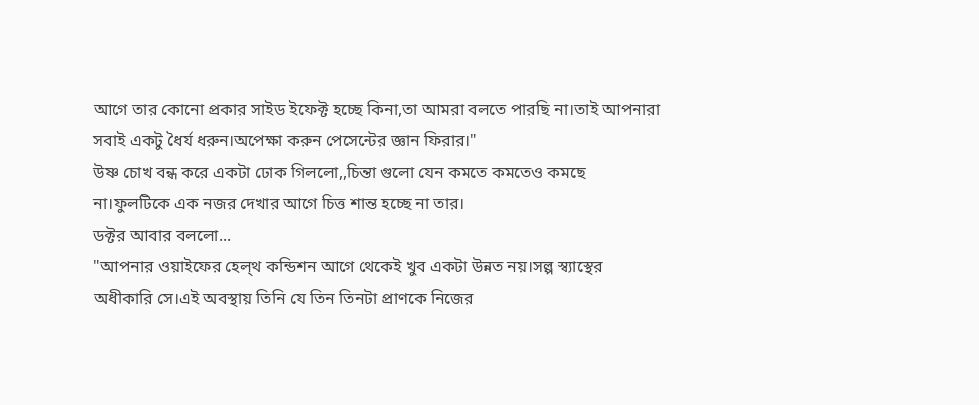আগে তার কোনো প্রকার সাইড ইফেক্ট হচ্ছে কিনা,তা আমরা বলতে পারছি না।তাই আপনারা সবাই একটু ধৈর্য ধরুন।অপেক্ষা করুন পেসেন্টের জ্ঞান ফিরার।"
উষ্ণ চোখ বন্ধ করে একটা ঢোক গিললো,,চিন্তা গুলো যেন কমতে কমতেও কমছে না।ফুলটিকে এক নজর দেখার আগে চিত্ত শান্ত হচ্ছে না তার।
ডক্টর আবার বললো...
"আপনার ওয়াইফের হেল্থ কন্ডিশন আগে থেকেই খুব একটা উন্নত নয়।সল্প স্ব্যাস্থের অধীকারি সে।এই অবস্থায় তিনি যে তিন তিনটা প্রাণকে নিজের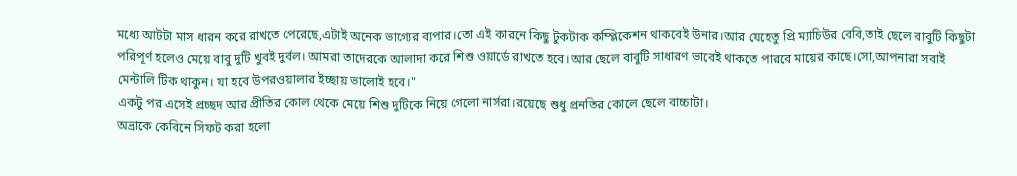মধ্যে আটটা মাস ধারন করে রাখতে পেরেছে,এটাই অনেক ভাগ্যের ব্যপার।তো এই কারনে কিছু টুকটাক কম্প্লিকেশন থাকবেই উনার।আর যেহেতু প্রি ম্যাচিউর বেবি,তাই ছেলে বাবুটি কিছুটা পরিপূর্ণ হলেও মেয়ে বাবু দুটি খুবই দুর্বল। আমরা তাদেরকে আলাদা করে শিশু ওয়ার্ডে রাখতে হবে।আর ছেলে বাবুটি সাধারণ ভাবেই থাকতে পারবে মায়ের কাছে।সো,আপনারা সবাই মেন্টালি টিক থাকুন। যা হবে উপরওয়ালার ইচ্ছায় ভালোই হবে।"
একটু পর এসেই প্রচ্ছদ আর প্রীতির কোল থেকে মেয়ে শিশু দুটিকে নিয়ে গেলো নার্সরা।রয়েছে শুধু প্রনতির কোলে ছেলে বাচ্চাটা।
অভ্রাকে কেবিনে সিফট করা হলো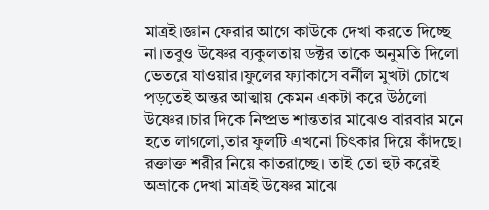মাত্রই।জ্ঞান ফেরার আগে কাউকে দেখা করতে দিচ্ছে না।তবুও উষ্ণের ব্যকুলতায় ডক্টর তাকে অনুমতি দিলো ভেতরে যাওয়ার।ফুলের ফ্যাকাসে বর্নীল মুখটা চোখে পড়তেই অন্তর আত্মায় কেমন একটা করে উঠলো উষ্ণের।চার দিকে নিষ্প্রভ শান্ততার মাঝেও বারবার মনে হতে লাগলো,তার ফুলটি এখনো চিৎকার দিয়ে কাঁদছে। রক্তাক্ত শরীর নিয়ে কাতরাচ্ছে। তাই তো হুট করেই অভ্রাকে দেখা মাত্রই উষ্ণের মাঝে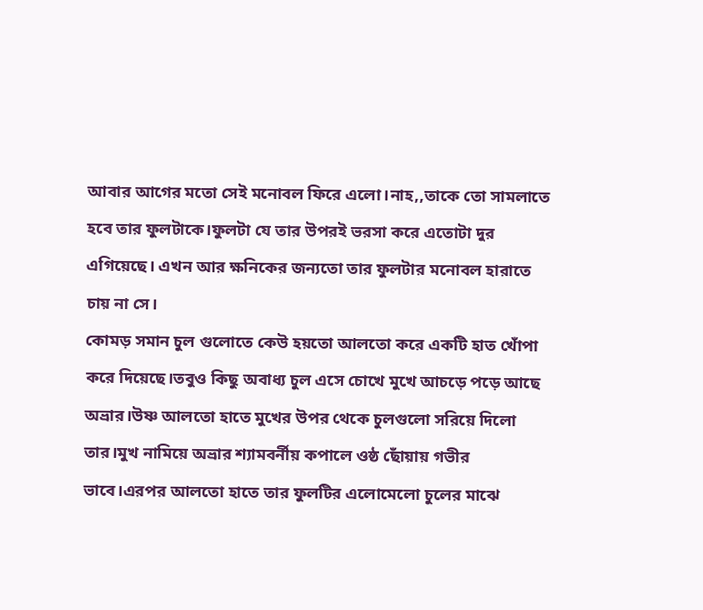আবার আগের মতো সেই মনোবল ফিরে এলো।নাহ,,তাকে তো সামলাতে হবে তার ফুলটাকে।ফুলটা যে তার উপরই ভরসা করে এতোটা দুর এগিয়েছে। এখন আর ক্ষনিকের জন্যতো তার ফুলটার মনোবল হারাতে চায় না সে।
কোমড় সমান চুল গুলোতে কেউ হয়তো আলতো করে একটি হাত খোঁপা করে দিয়েছে।তবুও কিছু অবাধ্য চুল এসে চোখে মুখে আচড়ে পড়ে আছে অভ্রার।উষ্ণ আলতো হাতে মুখের উপর থেকে চুলগুলো সরিয়ে দিলো তার।মুখ নামিয়ে অভ্রার শ্যামবর্নীয় কপালে ওষ্ঠ ছোঁয়ায় গভীর ভাবে।এরপর আলতো হাতে তার ফুলটির এলোমেলো চুলের মাঝে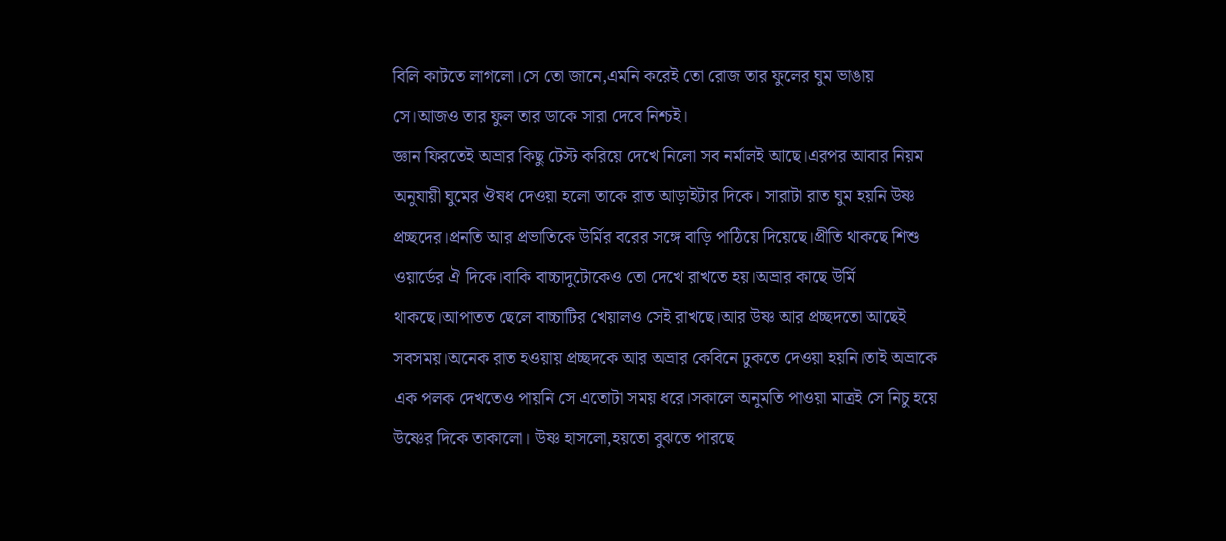বিলি কাটতে লাগলো।সে তো জানে,এমনি করেই তো রোজ তার ফুলের ঘুম ভাঙায় সে।আজও তার ফুল তার ডাকে সারা দেবে নিশ্চই।
জ্ঞান ফিরতেই অভ্রার কিছু টেস্ট করিয়ে দেখে নিলো সব নর্মালই আছে।এরপর আবার নিয়ম অনুযায়ী ঘুমের ঔষধ দেওয়া হলো তাকে রাত আড়াইটার দিকে। সারাটা রাত ঘুম হয়নি উষ্ণ প্রচ্ছদের।প্রনতি আর প্রভাতিকে উর্মির বরের সঙ্গে বাড়ি পাঠিয়ে দিয়েছে।প্রীতি থাকছে শিশু ওয়ার্ডের ঐ দিকে।বাকি বাচ্চাদুটোকেও তো দেখে রাখতে হয়।অভ্রার কাছে উর্মি থাকছে।আপাতত ছেলে বাচ্চাটির খেয়ালও সেই রাখছে।আর উষ্ণ আর প্রচ্ছদতো আছেই সবসময়।অনেক রাত হওয়ায় প্রচ্ছদকে আর অভ্রার কেবিনে ঢুকতে দেওয়া হয়নি।তাই অভ্রাকে এক পলক দেখতেও পায়নি সে এতোটা সময় ধরে।সকালে অনুমতি পাওয়া মাত্রই সে নিচু হয়ে উষ্ণের দিকে তাকালো। উষ্ণ হাসলো,হয়তো বুঝতে পারছে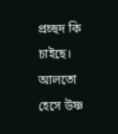প্রচ্ছদ কি চাইছে। আলতো হেসে উষ্ণ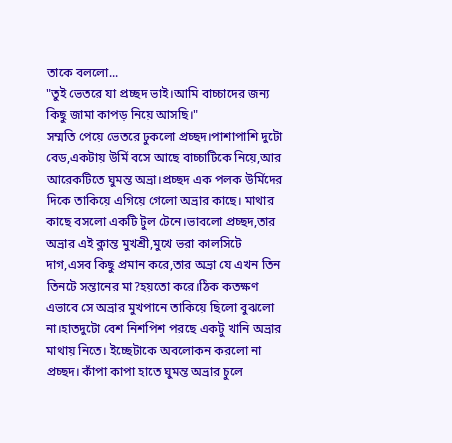তাকে বললো...
"তুই ভেতরে যা প্রচ্ছদ ভাই।আমি বাচ্চাদের জন্য কিছু জামা কাপড় নিয়ে আসছি।"
সম্মতি পেয়ে ভেতরে ঢুকলো প্রচ্ছদ।পাশাপাশি দুটো বেড,একটায় উর্মি বসে আছে বাচ্চাটিকে নিয়ে,আর আরেকটিতে ঘুমন্ত অভ্রা।প্রচ্ছদ এক পলক উর্মিদের দিকে তাকিয়ে এগিয়ে গেলো অভ্রার কাছে। মাথার কাছে বসলো একটি টুল টেনে।ভাবলো প্রচ্ছদ,তার অভ্রার এই ক্লান্ত মুখশ্রী,মুখে ভরা কালসিটে দাগ,এসব কিছু প্রমান করে,তার অভ্রা যে এখন তিন তিনটে সন্তানের মা?হয়তো করে।ঠিক কতক্ষণ এভাবে সে অভ্রার মুখপানে তাকিয়ে ছিলো বুঝলো না।হাতদুটো বেশ নিশপিশ পরছে একটু খানি অভ্রার মাথায় নিতে। ইচ্ছেটাকে অবলোকন করলো না প্রচ্ছদ। কাঁপা কাপা হাতে ঘুমন্ত অভ্রার চুলে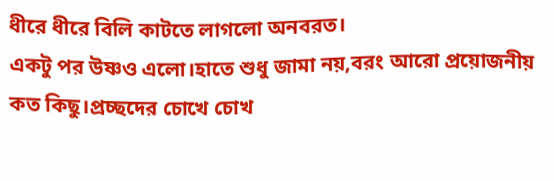ধীরে ধীরে বিলি কাটতে লাগলো অনবরত।
একটু পর উষ্ণও এলো।হাতে শুধু জামা নয়,বরং আরো প্রয়োজনীয় কত কিছু।প্রচ্ছদের চোখে চোখ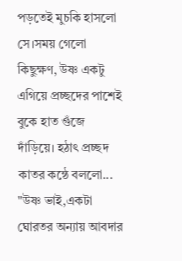পড়তেই মুচকি হাসলো সে।সময় গেলো কিছুক্ষণ, উষ্ণ একটু এগিয়ে প্রচ্ছদের পাশেই বুকে হাত গুঁজে দাঁড়িয়ে। হঠাৎ প্রচ্ছদ কাতর কন্ঠে বললো...
"উষ্ণ ভাই,একটা ঘোরতর অন্যায় আবদার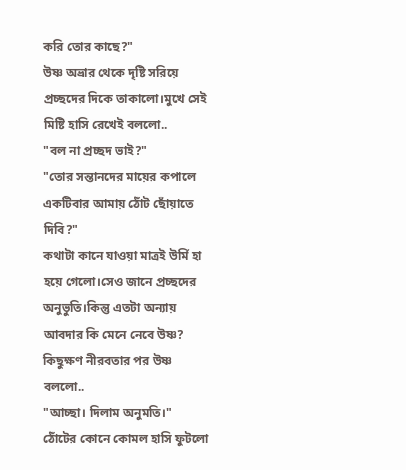করি তোর কাছে?"
উষ্ণ অভ্রার থেকে দৃষ্টি সরিয়ে প্রচ্ছদের দিকে তাকালো।মুখে সেই মিষ্টি হাসি রেখেই বললো..
"বল না প্রচ্ছদ ভাই?"
"তোর সন্তানদের মায়ের কপালে একটিবার আমায় ঠোঁট ছোঁয়াতে দিবি?"
কথাটা কানে যাওয়া মাত্রই উর্মি হা হয়ে গেলো।সেও জানে প্রচ্ছদের অনুভুতি।কিন্তু এতটা অন্যায় আবদার কি মেনে নেবে উষ্ণ?
কিছুক্ষণ নীরবতার পর উষ্ণ বললো..
"আচ্ছা। দিলাম অনুমতি।"
ঠোঁটের কোনে কোমল হাসি ফুটলো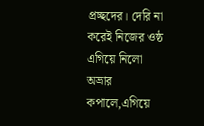প্রচ্ছদের। দেরি না করেই নিজের ওষ্ঠ এগিয়ে নিলো অভ্রার কপালে,এগিয়ে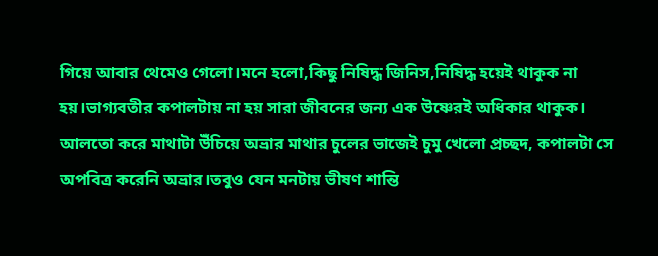গিয়ে আবার থেমেও গেলো।মনে হলো,কিছু নিষিদ্ধ জিনিস,নিষিদ্ধ হয়েই থাকুক না হয়।ভাগ্যবতীর কপালটায় না হয় সারা জীবনের জন্য এক উষ্ণেরই অধিকার থাকুক।
আলতো করে মাথাটা উঁচিয়ে অভ্রার মাথার চুলের ভাজেই চুমু খেলো প্রচ্ছদ, কপালটা সে অপবিত্র করেনি অভ্রার।তবুও যেন মনটায় ভীষণ শান্তি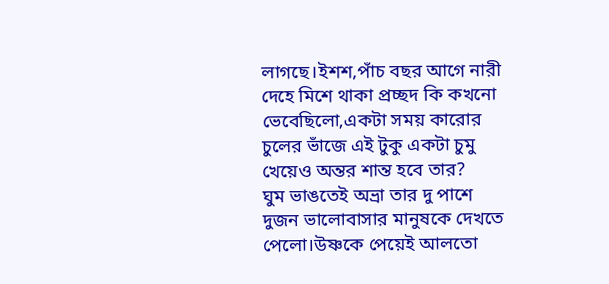লাগছে।ইশশ,পাঁচ বছর আগে নারী দেহে মিশে থাকা প্রচ্ছদ কি কখনো ভেবেছিলো,একটা সময় কারোর চুলের ভাঁজে এই টুকু একটা চুমু খেয়েও অন্তর শান্ত হবে তার?
ঘুম ভাঙতেই অভ্রা তার দু পাশে দুজন ভালোবাসার মানুষকে দেখতে পেলো।উষ্ণকে পেয়েই আলতো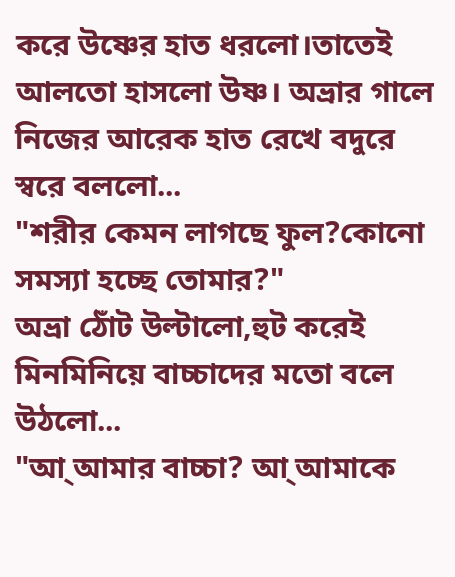করে উষ্ণের হাত ধরলো।তাতেই আলতো হাসলো উষ্ণ। অভ্রার গালে নিজের আরেক হাত রেখে বদুরে স্বরে বললো...
"শরীর কেমন লাগছে ফুল?কোনো সমস্যা হচ্ছে তোমার?"
অভ্রা ঠোঁট উল্টালো,হুট করেই মিনমিনিয়ে বাচ্চাদের মতো বলে উঠলো...
"আ্ আমার বাচ্চা? আ্ আমাকে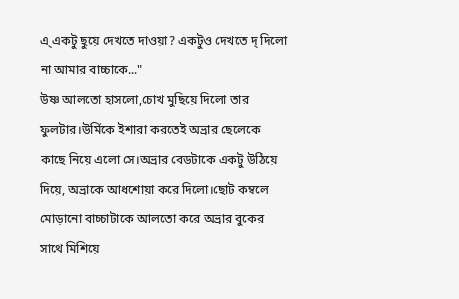এ্ একটু ছুয়ে দেখতে দাওয়া? একটুও দেখতে দ্ দিলো না আমার বাচ্চাকে..."
উষ্ণ আলতো হাসলো,চোখ মুছিয়ে দিলো তার ফুলটার।উর্মিকে ইশারা করতেই অভ্রার ছেলেকে কাছে নিয়ে এলো সে।অভ্রার বেডটাকে একটু উঠিয়ে দিয়ে, অভ্রাকে আধশোয়া করে দিলো।ছোট কম্বলে মোড়ানো বাচ্চাটাকে আলতো করে অভ্রার বুকের সাথে মিশিয়ে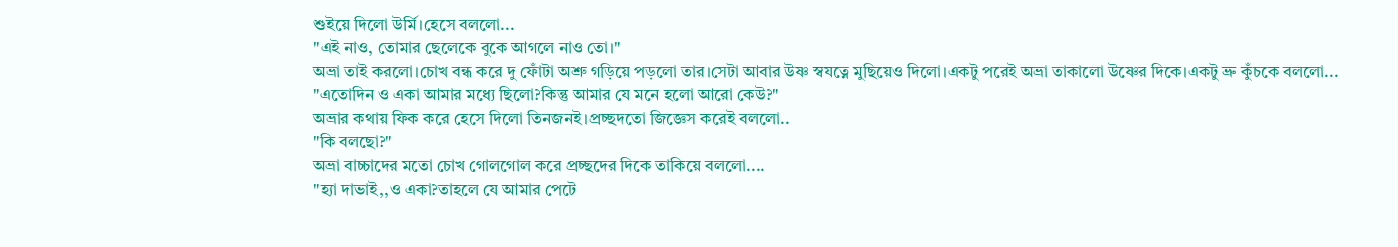শুইয়ে দিলো উর্মি।হেসে বললো...
"এই নাও, তোমার ছেলেকে বুকে আগলে নাও তো।"
অভ্রা তাই করলো।চোখ বন্ধ করে দু ফোঁটা অশ্রু গড়িয়ে পড়লো তার।সেটা আবার উষ্ণ স্বযত্নে মুছিয়েও দিলো।একটু পরেই অভ্রা তাকালো উষ্ণের দিকে।একটু ভ্রু কুঁচকে বললো...
"এতোদিন ও একা আমার মধ্যে ছিলো?কিন্তু আমার যে মনে হলো আরো কেউ?"
অভ্রার কথায় ফিক করে হেসে দিলো তিনজনই।প্রচ্ছদতো জিজ্ঞেস করেই বললো..
"কি বলছো?"
অভ্রা বাচ্চাদের মতো চোখ গোলগোল করে প্রচ্ছদের দিকে তাকিয়ে বললো....
"হ্যা দাভাই,,ও একা?তাহলে যে আমার পেটে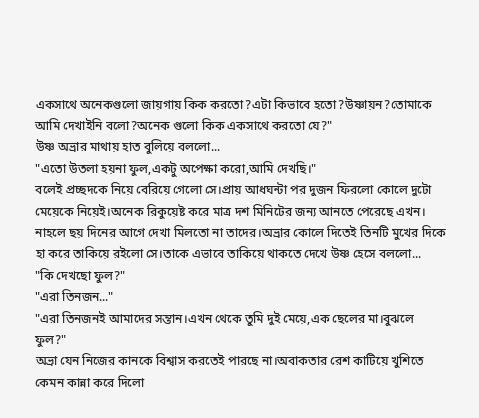একসাথে অনেকগুলো জায়গায় কিক করতো?এটা কিভাবে হতো?উষ্ণায়ন?তোমাকে আমি দেখাইনি বলো?অনেক গুলো কিক একসাথে করতো যে?"
উষ্ণ অভ্রার মাথায় হাত বুলিয়ে বললো...
"এতো উতলা হয়না ফুল,একটু অপেক্ষা করো,আমি দেখছি।"
বলেই প্রচ্ছদকে নিয়ে বেরিয়ে গেলো সে।প্রায় আধঘন্টা পর দুজন ফিরলো কোলে দুটো মেয়েকে নিয়েই।অনেক রিকুয়েষ্ট করে মাত্র দশ মিনিটের জন্য আনতে পেরেছে এখন। নাহলে ছয় দিনের আগে দেখা মিলতো না তাদের।অভ্রার কোলে দিতেই তিনটি মুখের দিকে হা করে তাকিয়ে রইলো সে।তাকে এভাবে তাকিয়ে থাকতে দেখে উষ্ণ হেসে বললো...
"কি দেখছো ফুল?"
"এরা তিনজন..."
"এরা তিনজনই আমাদের সন্তান।এখন থেকে তুমি দুই মেয়ে,এক ছেলের মা।বুঝলে ফুল?"
অভ্রা যেন নিজের কানকে বিশ্বাস করতেই পারছে না।অবাকতার রেশ কাটিয়ে খুশিতে কেমন কান্না করে দিলো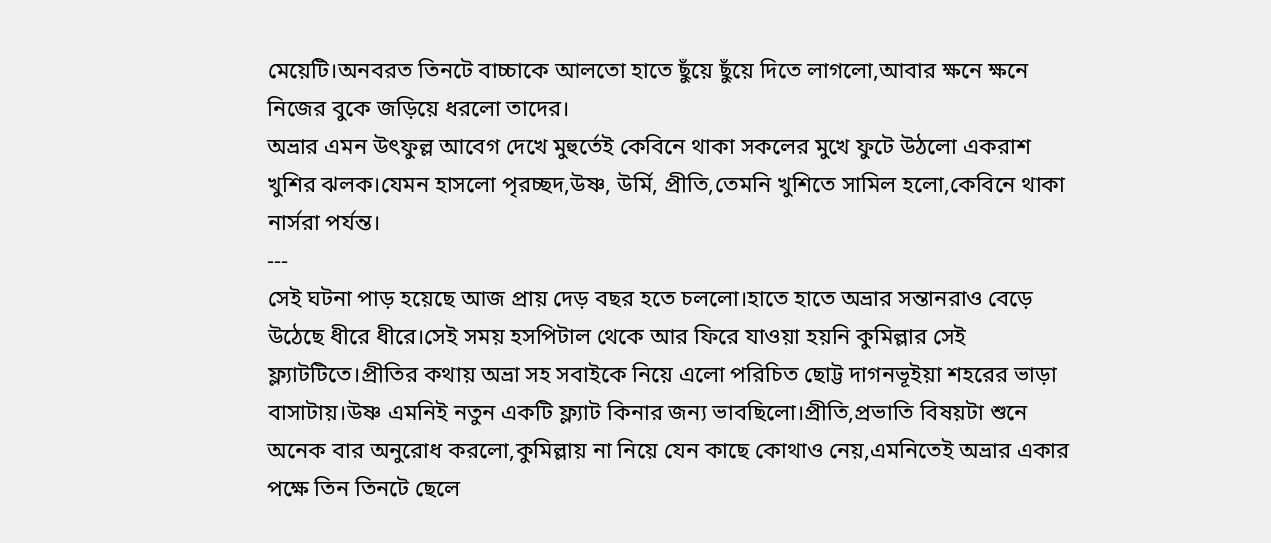মেয়েটি।অনবরত তিনটে বাচ্চাকে আলতো হাতে ছুঁয়ে ছুঁয়ে দিতে লাগলো,আবার ক্ষনে ক্ষনে নিজের বুকে জড়িয়ে ধরলো তাদের।
অভ্রার এমন উৎফুল্ল আবেগ দেখে মুহুর্তেই কেবিনে থাকা সকলের মুখে ফুটে উঠলো একরাশ খুশির ঝলক।যেমন হাসলো পৃরচ্ছদ,উষ্ণ, উর্মি, প্রীতি,তেমনি খুশিতে সামিল হলো,কেবিনে থাকা নার্সরা পর্যন্ত।
---
সেই ঘটনা পাড় হয়েছে আজ প্রায় দেড় বছর হতে চললো।হাতে হাতে অভ্রার সন্তানরাও বেড়ে উঠেছে ধীরে ধীরে।সেই সময় হসপিটাল থেকে আর ফিরে যাওয়া হয়নি কুমিল্লার সেই ফ্ল্যাটটিতে।প্রীতির কথায় অভ্রা সহ সবাইকে নিয়ে এলো পরিচিত ছোট্ট দাগনভূইয়া শহরের ভাড়া বাসাটায়।উষ্ণ এমনিই নতুন একটি ফ্ল্যাট কিনার জন্য ভাবছিলো।প্রীতি,প্রভাতি বিষয়টা শুনে অনেক বার অনুরোধ করলো,কুমিল্লায় না নিয়ে যেন কাছে কোথাও নেয়,এমনিতেই অভ্রার একার পক্ষে তিন তিনটে ছেলে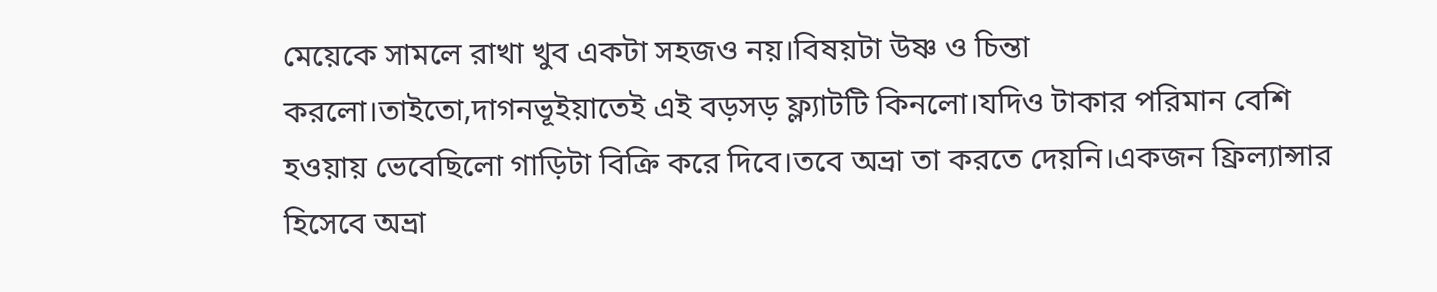মেয়েকে সামলে রাখা খুব একটা সহজও নয়।বিষয়টা উষ্ণ ও চিন্তা করলো।তাইতো,দাগনভূইয়াতেই এই বড়সড় ফ্ল্যাটটি কিনলো।যদিও টাকার পরিমান বেশি হওয়ায় ভেবেছিলো গাড়িটা বিক্রি করে দিবে।তবে অভ্রা তা করতে দেয়নি।একজন ফ্রিল্যান্সার হিসেবে অভ্রা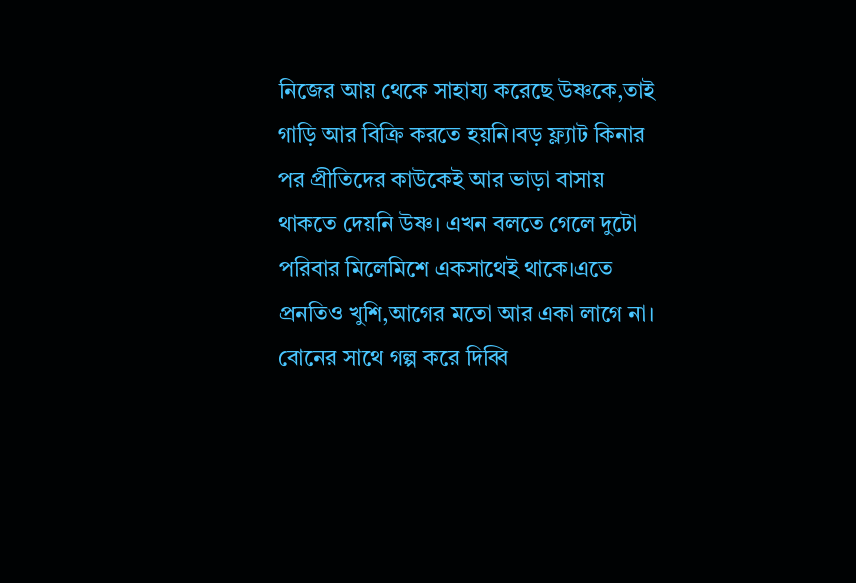নিজের আয় থেকে সাহায্য করেছে উষ্ণকে,তাই গাড়ি আর বিক্রি করতে হয়নি।বড় ফ্ল্যাট কিনার পর প্রীতিদের কাউকেই আর ভাড়া বাসায় থাকতে দেয়নি উষ্ণ। এখন বলতে গেলে দুটো পরিবার মিলেমিশে একসাথেই থাকে।এতে প্রনতিও খুশি,আগের মতো আর একা লাগে না। বোনের সাথে গল্প করে দিব্বি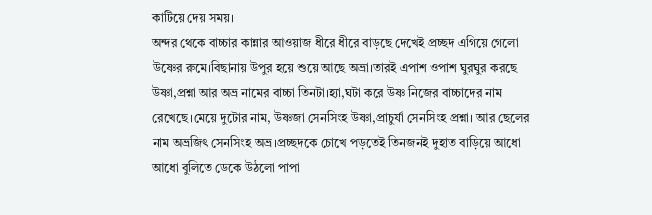কাটিয়ে দেয় সময়।
অন্দর থেকে বাচ্চার কান্নার আওয়াজ ধীরে ধীরে বাড়ছে দেখেই প্রচ্ছদ এগিয়ে গেলো উষ্ণের রুমে।বিছানায় উপুর হয়ে শুয়ে আছে অভ্রা।তারই এপাশ ওপাশ ঘুরঘুর করছে উষ্ণা,প্রশ্না আর অভ্র নামের বাচ্চা তিনটা।হ্যা,ঘটা করে উষ্ণ নিজের বাচ্চাদের নাম রেখেছে।মেয়ে দুটোর নাম, উষ্ণজা সেনসিংহ উষ্ণা,প্রাচুর্যা সেনসিংহ প্রশ্না। আর ছেলের নাম অভ্রজিৎ সেনসিংহ অভ্র।প্রচ্ছদকে চোখে পড়তেই তিনজনই দুহাত বাড়িয়ে আধো আধো বুলিতে ডেকে উঠলো পাপা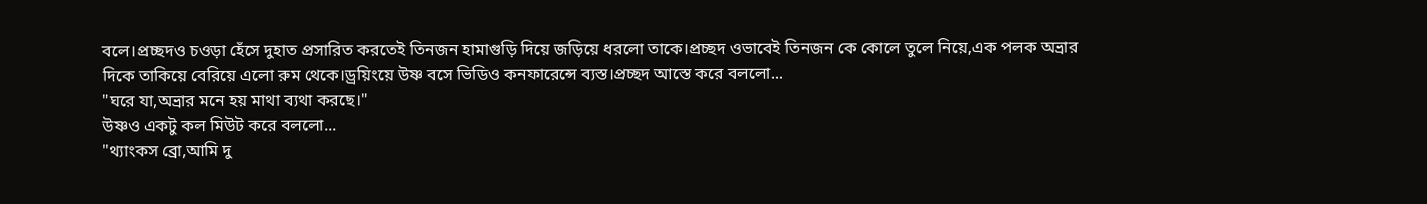বলে।প্রচ্ছদও চওড়া হেঁসে দুহাত প্রসারিত করতেই তিনজন হামাগুড়ি দিয়ে জড়িয়ে ধরলো তাকে।প্রচ্ছদ ওভাবেই তিনজন কে কোলে তুলে নিয়ে,এক পলক অভ্রার দিকে তাকিয়ে বেরিয়ে এলো রুম থেকে।ড্রয়িংয়ে উষ্ণ বসে ভিডিও কনফারেন্সে ব্যস্ত।প্রচ্ছদ আস্তে করে বললো...
"ঘরে যা,অভ্রার মনে হয় মাথা ব্যথা করছে।"
উষ্ণও একটু কল মিউট করে বললো...
"থ্যাংকস ব্রো,আমি দু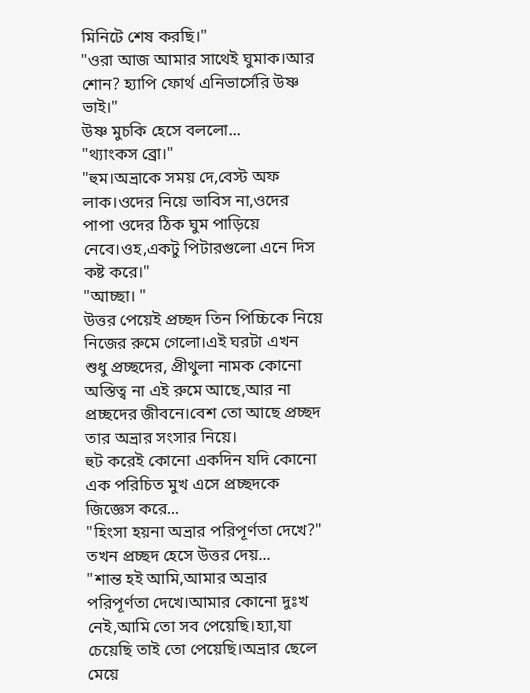মিনিটে শেষ করছি।"
"ওরা আজ আমার সাথেই ঘুমাক।আর শোন? হ্যাপি ফোর্থ এনিভার্সেরি উষ্ণ ভাই।"
উষ্ণ মুচকি হেসে বললো...
"থ্যাংকস ব্রো।"
"হুম।অভ্রাকে সময় দে,বেস্ট অফ লাক।ওদের নিয়ে ভাবিস না,ওদের পাপা ওদের ঠিক ঘুম পাড়িয়ে নেবে।ওহ,একটু পিটারগুলো এনে দিস কষ্ট করে।"
"আচ্ছা। "
উত্তর পেয়েই প্রচ্ছদ তিন পিচ্চিকে নিয়ে নিজের রুমে গেলো।এই ঘরটা এখন শুধু প্রচ্ছদের, প্রীথুলা নামক কোনো অস্তিত্ব না এই রুমে আছে,আর না প্রচ্ছদের জীবনে।বেশ তো আছে প্রচ্ছদ তার অভ্রার সংসার নিয়ে।
হুট করেই কোনো একদিন যদি কোনো এক পরিচিত মুখ এসে প্রচ্ছদকে জিজ্ঞেস করে...
"হিংসা হয়না অভ্রার পরিপূর্ণতা দেখে?"
তখন প্রচ্ছদ হেসে উত্তর দেয়...
"শান্ত হই আমি,আমার অভ্রার পরিপূর্ণতা দেখে।আমার কোনো দুঃখ নেই,আমি তো সব পেয়েছি।হ্যা,যা চেয়েছি তাই তো পেয়েছি।অভ্রার ছেলে মেয়ে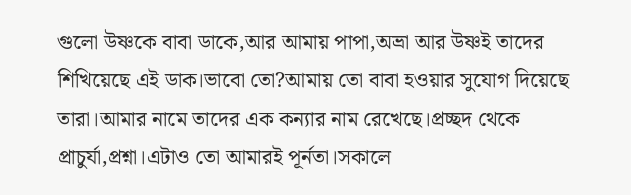গুলো উষ্ণকে বাবা ডাকে,আর আমায় পাপা,অভ্রা আর উষ্ণই তাদের শিখিয়েছে এই ডাক।ভাবো তো?আমায় তো বাবা হওয়ার সুযোগ দিয়েছে তারা।আমার নামে তাদের এক কন্যার নাম রেখেছে।প্রচ্ছদ থেকে প্রাচুর্যা,প্রশ্না।এটাও তো আমারই পূর্নতা।সকালে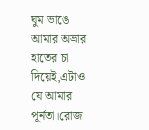ঘুম ভাঙে আমার অভ্রার হাতের চা দিয়েই,এটাও যে আমার পূর্নতা।রোজ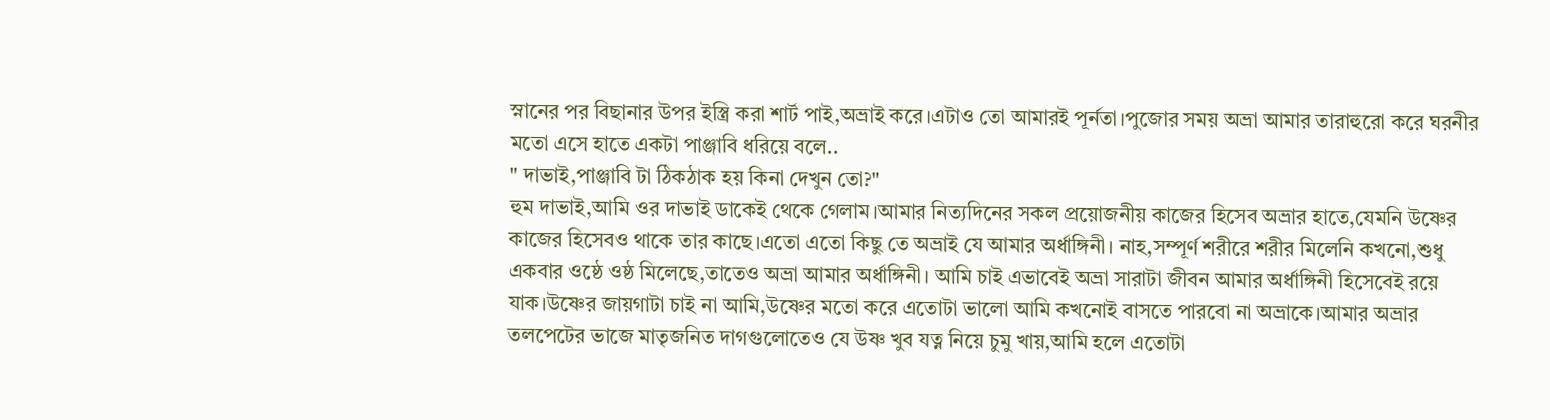স্নানের পর বিছানার উপর ইস্ত্রি করা শার্ট পাই,অভ্রাই করে।এটাও তো আমারই পূর্নতা।পুজোর সময় অভ্রা আমার তারাহুরো করে ঘরনীর মতো এসে হাতে একটা পাঞ্জাবি ধরিয়ে বলে..
" দাভাই,পাঞ্জাবি টা ঠিকঠাক হয় কিনা দেখুন তো?"
হুম দাভাই,আমি ওর দাভাই ডাকেই থেকে গেলাম।আমার নিত্যদিনের সকল প্রয়োজনীয় কাজের হিসেব অভ্রার হাতে,যেমনি উষ্ণের কাজের হিসেবও থাকে তার কাছে।এতো এতো কিছু তে অভ্রাই যে আমার অর্ধাঙ্গিনী। নাহ,সম্পূর্ণ শরীরে শরীর মিলেনি কখনো,শুধু একবার ওষ্ঠে ওষ্ঠ মিলেছে,তাতেও অভ্রা আমার অর্ধাঙ্গিনী। আমি চাই এভাবেই অভ্রা সারাটা জীবন আমার অর্ধাঙ্গিনী হিসেবেই রয়ে যাক।উষ্ণের জায়গাটা চাই না আমি,উষ্ণের মতো করে এতোটা ভালো আমি কখনোই বাসতে পারবো না অভ্রাকে।আমার অভ্রার তলপেটের ভাজে মাতৃজনিত দাগগুলোতেও যে উষ্ণ খুব যত্ন নিয়ে চুমু খায়,আমি হলে এতোটা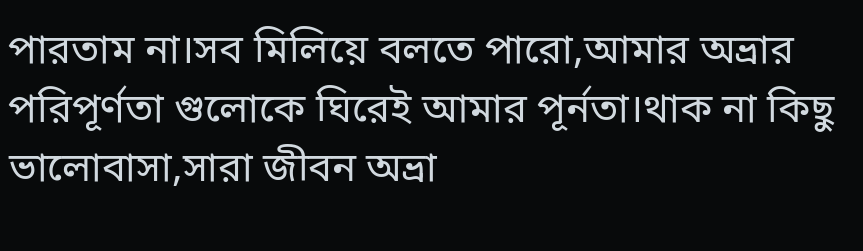পারতাম না।সব মিলিয়ে বলতে পারো,আমার অভ্রার পরিপূর্ণতা গুলোকে ঘিরেই আমার পূর্নতা।থাক না কিছু ভালোবাসা,সারা জীবন অভ্রা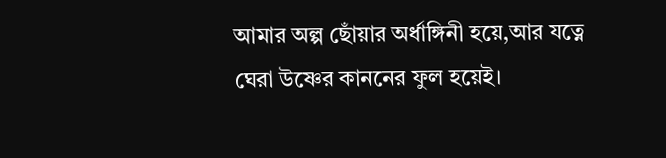আমার অল্প ছোঁয়ার অর্ধাঙ্গিনী হয়ে,আর যত্নে ঘেরা উষ্ণের কাননের ফুল হয়েই।